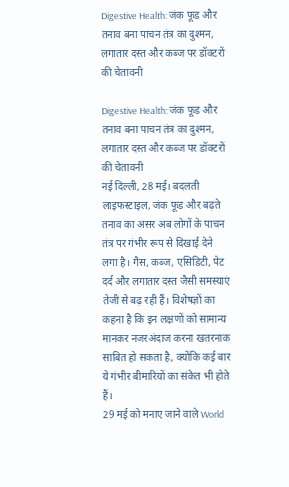Digestive Health: जंक फूड और तनाव बना पाचन तंत्र का दुश्मन, लगातार दस्त और कब्ज पर डॉक्टरों की चेतावनी

Digestive Health: जंक फूड और तनाव बना पाचन तंत्र का दुश्मन, लगातार दस्त और कब्ज पर डॉक्टरों की चेतावनी
नई दिल्ली, 28 मई। बदलती लाइफस्टाइल, जंक फूड और बढ़ते तनाव का असर अब लोगों के पाचन तंत्र पर गंभीर रूप से दिखाई देने लगा है। गैस, कब्ज, एसिडिटी, पेट दर्द और लगातार दस्त जैसी समस्याएं तेजी से बढ़ रही हैं। विशेषज्ञों का कहना है कि इन लक्षणों को सामान्य मानकर नजरअंदाज करना खतरनाक साबित हो सकता है, क्योंकि कई बार ये गंभीर बीमारियों का संकेत भी होते हैं।
29 मई को मनाए जाने वाले World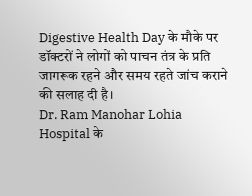Digestive Health Day के मौके पर डॉक्टरों ने लोगों को पाचन तंत्र के प्रति जागरूक रहने और समय रहते जांच कराने की सलाह दी है।
Dr. Ram Manohar Lohia Hospital के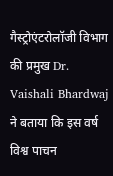गैस्ट्रोएंटरोलॉजी विभाग की प्रमुख Dr. Vaishali Bhardwaj ने बताया कि इस वर्ष विश्व पाचन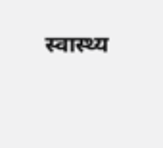स्वास्थ्य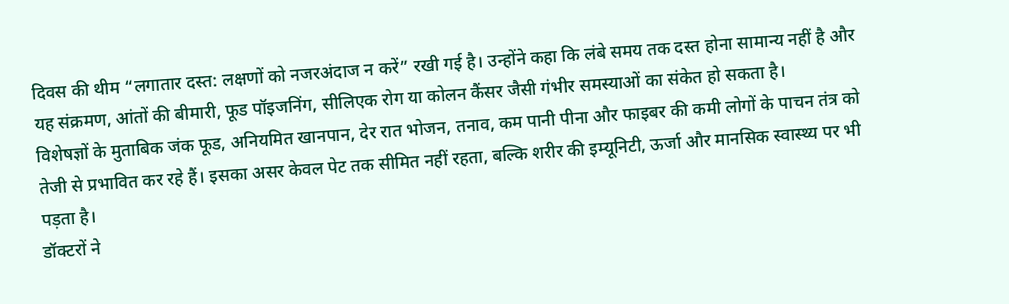दिवस की थीम “लगातार दस्त: लक्षणों को नजरअंदाज न करें” रखी गई है। उन्होंने कहा कि लंबे समय तक दस्त होना सामान्य नहीं है और यह संक्रमण, आंतों की बीमारी, फूड पॉइजनिंग, सीलिएक रोग या कोलन कैंसर जैसी गंभीर समस्याओं का संकेत हो सकता है।
विशेषज्ञों के मुताबिक जंक फूड, अनियमित खानपान, देर रात भोजन, तनाव, कम पानी पीना और फाइबर की कमी लोगों के पाचन तंत्र को तेजी से प्रभावित कर रहे हैं। इसका असर केवल पेट तक सीमित नहीं रहता, बल्कि शरीर की इम्यूनिटी, ऊर्जा और मानसिक स्वास्थ्य पर भी पड़ता है।
डॉक्टरों ने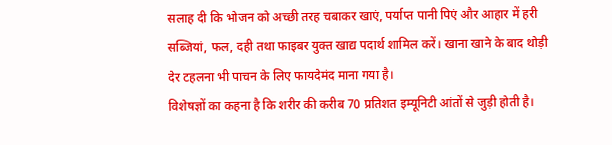सलाह दी कि भोजन को अच्छी तरह चबाकर खाएं, पर्याप्त पानी पिएं और आहार में हरी सब्जियां, फल, दही तथा फाइबर युक्त खाद्य पदार्थ शामिल करें। खाना खाने के बाद थोड़ी देर टहलना भी पाचन के लिए फायदेमंद माना गया है।
विशेषज्ञों का कहना है कि शरीर की करीब 70 प्रतिशत इम्यूनिटी आंतों से जुड़ी होती है।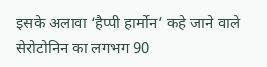इसके अलावा ‘हैप्पी हार्मोन’ कहे जाने वाले सेरोटोनिन का लगभग 90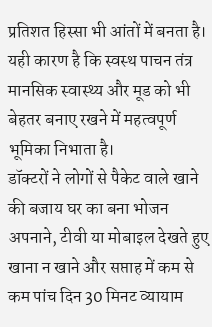प्रतिशत हिस्सा भी आंतों में बनता है। यही कारण है कि स्वस्थ पाचन तंत्र मानसिक स्वास्थ्य और मूड को भी बेहतर बनाए रखने में महत्वपूर्ण भूमिका निभाता है।
डॉक्टरों ने लोगों से पैकेट वाले खाने की बजाय घर का बना भोजन अपनाने, टीवी या मोबाइल देखते हुए खाना न खाने और सप्ताह में कम से कम पांच दिन 30 मिनट व्यायाम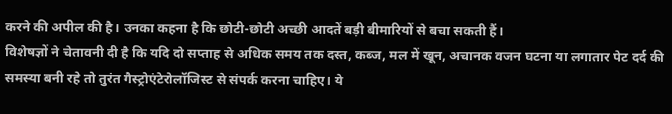करने की अपील की है। उनका कहना है कि छोटी-छोटी अच्छी आदतें बड़ी बीमारियों से बचा सकती हैं।
विशेषज्ञों ने चेतावनी दी है कि यदि दो सप्ताह से अधिक समय तक दस्त, कब्ज, मल में खून, अचानक वजन घटना या लगातार पेट दर्द की समस्या बनी रहे तो तुरंत गैस्ट्रोएंटेरोलॉजिस्ट से संपर्क करना चाहिए। ये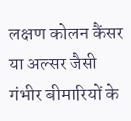लक्षण कोलन कैंसर या अल्सर जैसी गंभीर बीमारियों के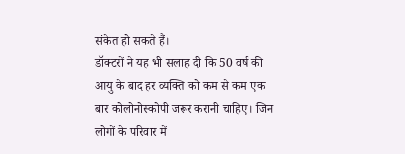संकेत हो सकते हैं।
डॉक्टरों ने यह भी सलाह दी कि 50 वर्ष की आयु के बाद हर व्यक्ति को कम से कम एक बार कोलोनोस्कोपी जरूर करानी चाहिए। जिन लोगों के परिवार में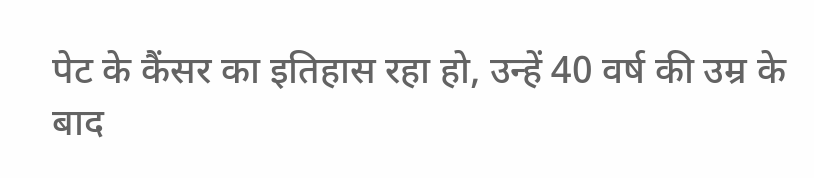पेट के कैंसर का इतिहास रहा हो, उन्हें 40 वर्ष की उम्र के बाद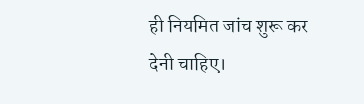ही नियमित जांच शुरू कर देनी चाहिए।